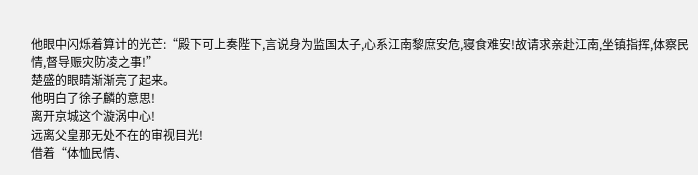他眼中闪烁着算计的光芒:“殿下可上奏陛下,言说身为监国太子,心系江南黎庶安危,寝食难安!故请求亲赴江南,坐镇指挥,体察民情,督导赈灾防凌之事!”
楚盛的眼睛渐渐亮了起来。
他明白了徐子麟的意思!
离开京城这个漩涡中心!
远离父皇那无处不在的审视目光!
借着“体恤民情、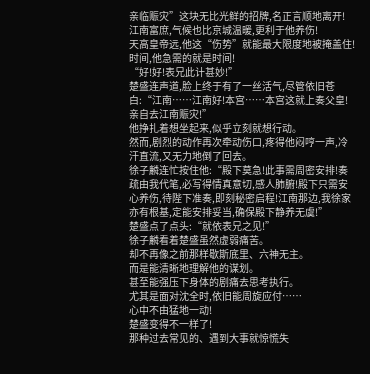亲临赈灾”这块无比光鲜的招牌,名正言顺地离开!
江南富庶,气候也比京城温暖,更利于他养伤!
天高皇帝远,他这“伤势”就能最大限度地被掩盖住!
时间,他急需的就是时间!
“好!好!表兄此计甚妙!”
楚盛连声道,脸上终于有了一丝活气,尽管依旧苍白:“江南……江南好!本宫……本宫这就上奏父皇!亲自去江南赈灾!”
他挣扎着想坐起来,似乎立刻就想行动。
然而,剧烈的动作再次牵动伤口,疼得他闷哼一声,冷汗直流,又无力地倒了回去。
徐子麟连忙按住他:“殿下莫急!此事需周密安排!奏疏由我代笔,必写得情真意切,感人肺腑!殿下只需安心养伤,待陛下准奏,即刻秘密启程!江南那边,我徐家亦有根基,定能安排妥当,确保殿下静养无虞!”
楚盛点了点头:“就依表兄之见!”
徐子麟看着楚盛虽然虚弱痛苦。
却不再像之前那样歇斯底里、六神无主。
而是能清晰地理解他的谋划。
甚至能强压下身体的剧痛去思考执行。
尤其是面对沈全时,依旧能周旋应付……
心中不由猛地一动!
楚盛变得不一样了!
那种过去常见的、遇到大事就惊慌失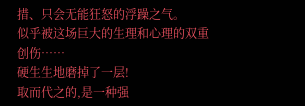措、只会无能狂怒的浮躁之气。
似乎被这场巨大的生理和心理的双重创伤……
硬生生地磨掉了一层!
取而代之的,是一种强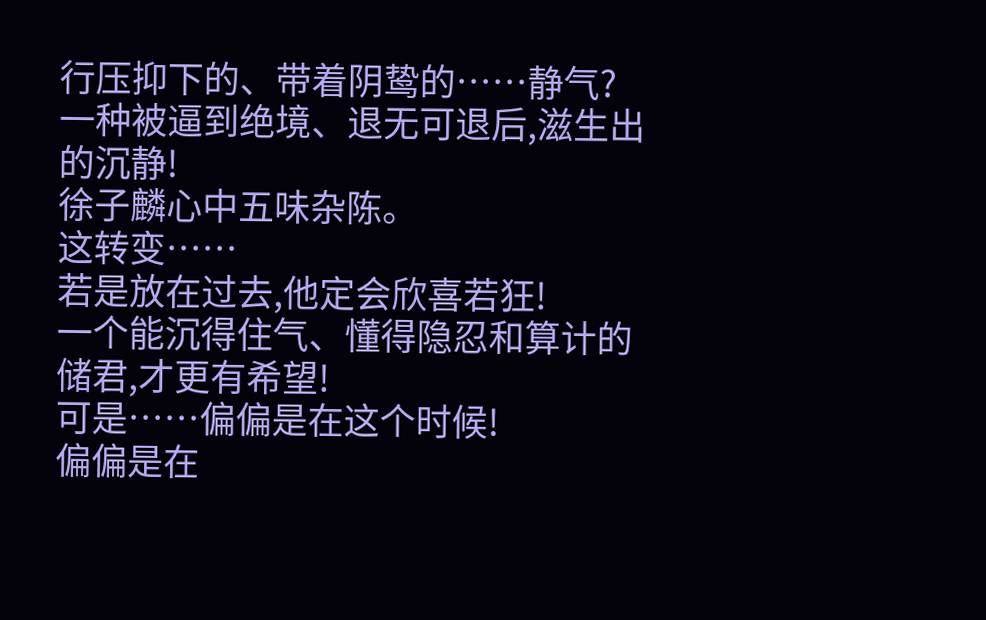行压抑下的、带着阴鸷的……静气?
一种被逼到绝境、退无可退后,滋生出的沉静!
徐子麟心中五味杂陈。
这转变……
若是放在过去,他定会欣喜若狂!
一个能沉得住气、懂得隐忍和算计的储君,才更有希望!
可是……偏偏是在这个时候!
偏偏是在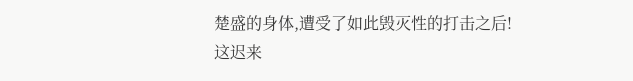楚盛的身体,遭受了如此毁灭性的打击之后!
这迟来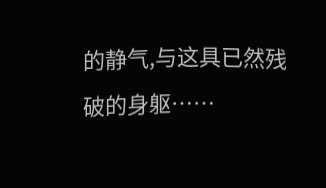的静气,与这具已然残破的身躯……